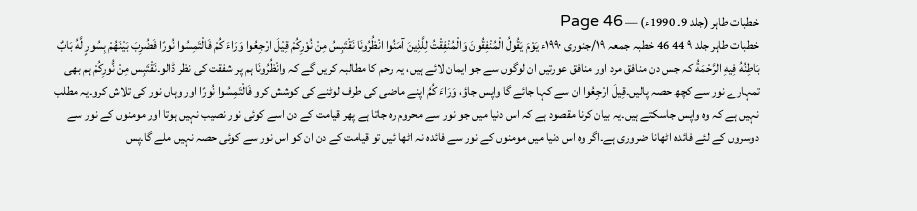خطبات طاہر (جلد 9۔ 1990ء) — Page 46
خطبات طاہر جلد ۹ 44 46 خطبہ جمعہ ۱۹/جنوری ۱۹۹۰ء يَوْمَ يَقُولُ الْمُنْفِقُونَ وَالْمُنْفِقْتُ لِلَّذِينَ آمَنُوا انْظُرُونَا نَقْتَبِسُ مِنْ نُوْرِكُمْ قِيْلَ ارْجِعُوا وَرَاءَ كُمْ فَالْتَمِسُوا نُورًا فَضُرِبَ بَيْنَهُمْ بِسُورٍ لَّهُ بَابٌ بَاطِنُهُ فِيهِ الرَّحْمَةُ کہ جس دن منافق مرد اور منافق عورتیں ان لوگوں سے جو ایمان لائے ہیں، یہ رحم کا مطالبہ کریں گے کہ وانْظُرُونَا ہم پر شفقت کی نظر ڈالو۔نَقْتَبِس مِنْ نُّورِكُمْ ہم بھی تمہارے نور سے کچھ حصہ پالیں۔قِیلَ ارْجِعُوا ان سے کہا جائے گا واپس جاؤ، وَرَاءَ كُمُ اپنے ماضی کی طرف لوٹنے کی کوشش کرو فَالْتَمِسُوا نُورًا اور وہاں نور کی تلاش کرو۔یہ مطلب نہیں ہے کہ وہ واپس جاسکتے ہیں۔یہ بیان کرنا مقصود ہے کہ اس دنیا میں جو نور سے محروم رہ جاتا ہے پھر قیامت کے دن اسے کوئی نور نصیب نہیں ہوتا اور مومنوں کے نور سے دوسروں کے لئے فائدہ اٹھانا ضروری ہے۔اگر وہ اس دنیا میں مومنوں کے نور سے فائدہ نہ اٹھا ئیں تو قیامت کے دن ان کو اس نور سے کوئی حصہ نہیں ملے گا۔پس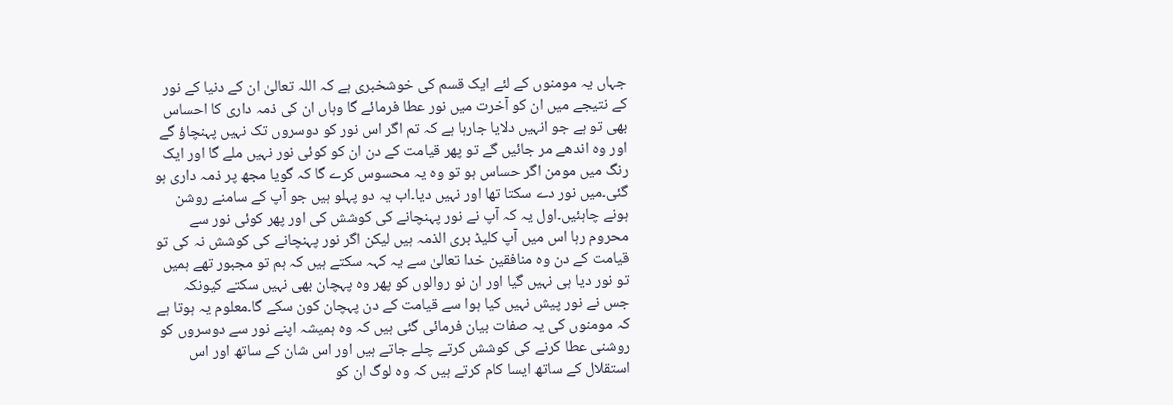جہاں یہ مومنوں کے لئے ایک قسم کی خوشخبری ہے کہ اللہ تعالیٰ ان کے دنیا کے نور کے نتیجے میں ان کو آخرت میں نور عطا فرمائے گا وہاں ان کی ذمہ داری کا احساس بھی تو ہے جو انہیں دلایا جارہا ہے کہ تم اگر اس نور کو دوسروں تک نہیں پہنچاؤ گے اور وہ اندھے مر جائیں گے تو پھر قیامت کے دن ان کو کوئی نور نہیں ملے گا اور ایک رنگ میں مومن اگر حساس ہو تو وہ یہ محسوس کرے گا کہ گویا مجھ پر ذمہ داری ہو گئی۔میں نور دے سکتا تھا اور نہیں دیا۔اب یہ دو پہلو ہیں جو آپ کے سامنے روشن ہونے چاہئیں۔اول یہ کہ آپ نے نور پہنچانے کی کوشش کی اور پھر کوئی نور سے محروم رہا اس میں آپ کلیڈ بری الذمہ ہیں لیکن اگر نور پہنچانے کی کوشش نہ کی تو قیامت کے دن وہ منافقین خدا تعالیٰ سے یہ کہہ سکتے ہیں کہ ہم تو مجبور تھے ہمیں تو نور دیا ہی نہیں گیا اور ان نو روالوں کو پھر وہ پہچان بھی نہیں سکتے کیونکہ جس نے نور پیش نہیں کیا ہوا سے قیامت کے دن پہچان کون سکے گا۔معلوم یہ ہوتا ہے کہ مومنوں کی یہ صفات بیان فرمائی گئی ہیں کہ وہ ہمیشہ اپنے نور سے دوسروں کو روشنی عطا کرنے کی کوشش کرتے چلے جاتے ہیں اور اس شان کے ساتھ اور اس استقلال کے ساتھ ایسا کام کرتے ہیں کہ وہ لوگ ان کو